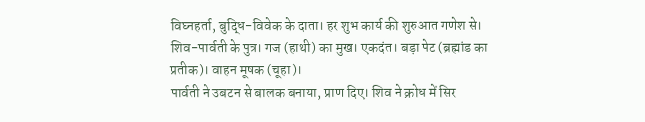विघ्नहर्ता, बुद्धि-विवेक के दाता। हर शुभ कार्य की शुरुआत गणेश से।
शिव-पार्वती के पुत्र। गज (हाथी) का मुख। एकदंत। बड़ा पेट (ब्रह्मांड का प्रतीक)। वाहन मूषक (चूहा)।
पार्वती ने उबटन से बालक बनाया, प्राण दिए। शिव ने क्रोध में सिर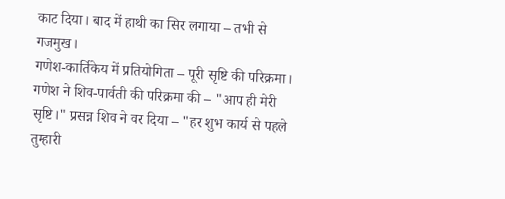काट दिया। बाद में हाथी का सिर लगाया – तभी से गजमुख।
गणेश-कार्तिकेय में प्रतियोगिता – पूरी सृष्टि की परिक्रमा। गणेश ने शिव-पार्वती की परिक्रमा की – "आप ही मेरी सृष्टि।" प्रसन्न शिव ने वर दिया – "हर शुभ कार्य से पहले तुम्हारी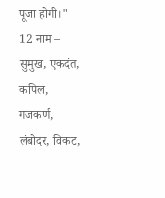पूजा होगी।"
12 नाम – सुमुख, एकदंत, कपिल, गजकर्ण, लंबोदर, विकट,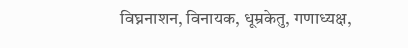विघ्ननाशन, विनायक, धूम्रकेतु, गणाध्यक्ष,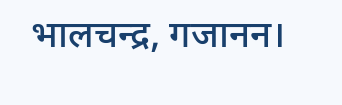भालचन्द्र, गजानन।